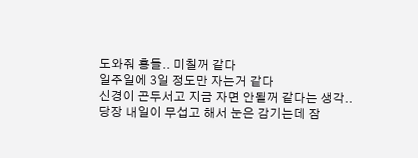도와줘 횽들.. 미칠꺼 같다
일주일에 3일 정도만 자는거 같다
신경이 곤두서고 지금 자면 안될꺼 같다는 생각..
당장 내일이 무섭고 해서 눈은 감기는데 잠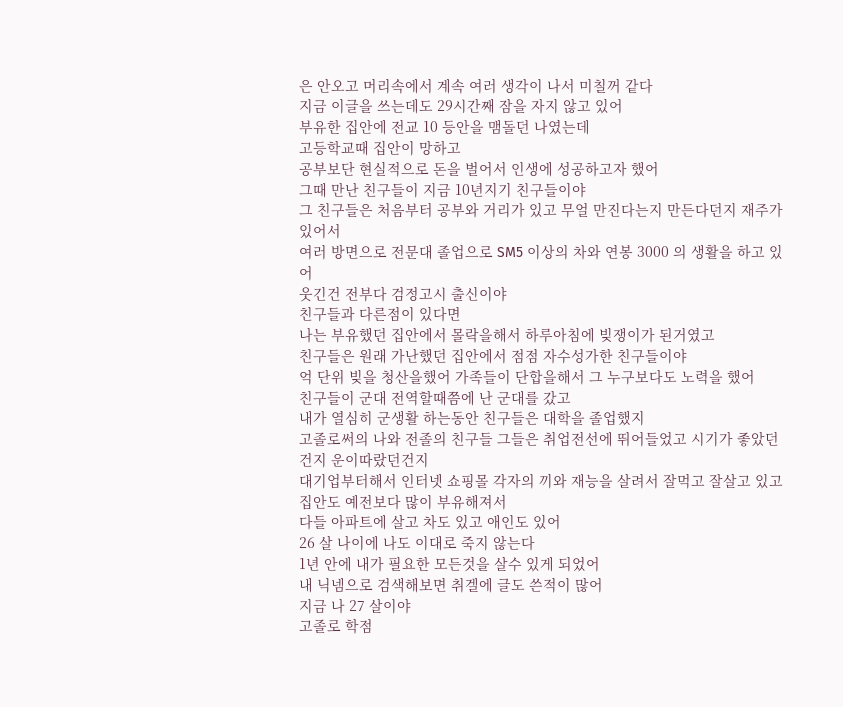은 안오고 머리속에서 계속 여러 생각이 나서 미칠꺼 같다
지금 이글을 쓰는데도 29시간째 잠을 자지 않고 있어
부유한 집안에 전교 10 등안을 맴돌던 나였는데
고등학교때 집안이 망하고
공부보단 현실적으로 돈을 벌어서 인생에 성공하고자 했어
그때 만난 친구들이 지금 10년지기 친구들이야
그 친구들은 처음부터 공부와 거리가 있고 무얼 만진다는지 만든다던지 재주가 있어서
여러 방면으로 전문대 졸업으로 SM5 이상의 차와 연봉 3000 의 생활을 하고 있어
웃긴건 전부다 검정고시 출신이야
친구들과 다른점이 있다면
나는 부유했던 집안에서 몰락을해서 하루아침에 빚쟁이가 된거였고
친구들은 원래 가난했던 집안에서 점점 자수성가한 친구들이야
억 단위 빚을 청산을했어 가족들이 단합을해서 그 누구보다도 노력을 했어
친구들이 군대 전역할때쯤에 난 군대를 갔고
내가 열심히 군생활 하는동안 친구들은 대학을 졸업했지
고졸로써의 나와 전졸의 친구들 그들은 취업전선에 뛰어들었고 시기가 좋았던건지 운이따랐던건지
대기업부터해서 인터넷 쇼핑몰 각자의 끼와 재능을 살려서 잘먹고 잘살고 있고 집안도 예전보다 많이 부유해져서
다들 아파트에 살고 차도 있고 애인도 있어
26 살 나이에 나도 이대로 죽지 않는다
1년 안에 내가 필요한 모든것을 살수 있게 되었어
내 닉넴으로 검색해보면 취겔에 글도 쓴적이 많어
지금 나 27 살이야
고졸로 학점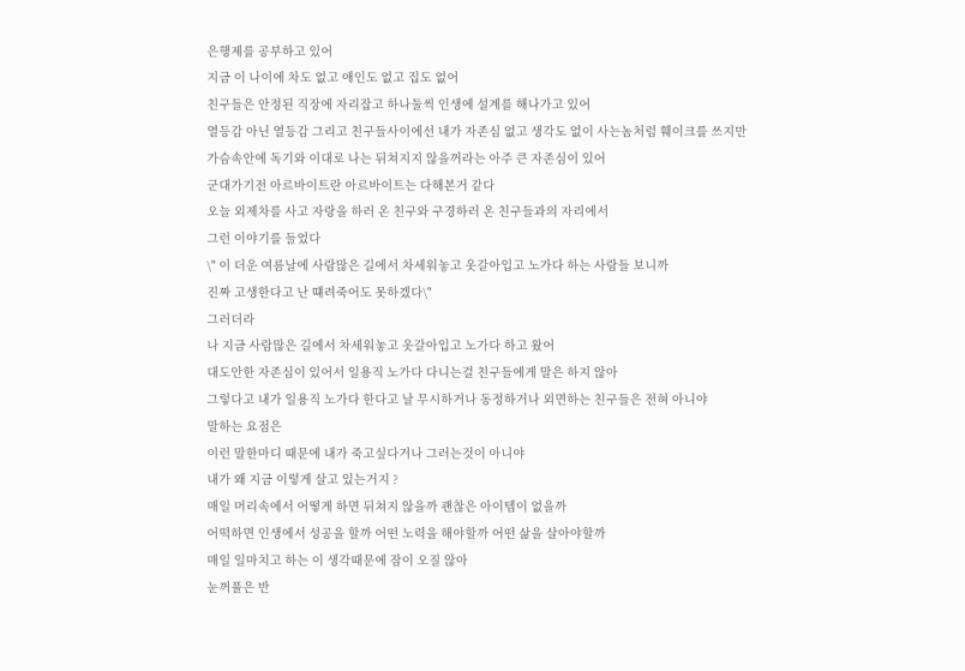은행제를 공부하고 있어
지금 이 나이에 차도 없고 애인도 없고 집도 없어
친구들은 안정된 직장에 자리잡고 하나둘씩 인생에 설계를 해나가고 있어
열등감 아닌 열등감 그리고 친구들사이에선 내가 자존심 없고 생각도 없이 사는놈처럼 훼이크를 쓰지만
가슴속안에 독기와 이대로 나는 뒤쳐지지 않을꺼라는 아주 큰 자존심이 있어
군대가기전 아르바이트란 아르바이트는 다해본거 같다
오늘 외제차를 사고 자랑을 하러 온 친구와 구경하러 온 친구들과의 자리에서
그런 이야기를 들었다
\" 이 더운 여름날에 사람많은 길에서 차세워놓고 옷갈아입고 노가다 하는 사람들 보니까
진짜 고생한다고 난 떄려죽어도 못하겠다\"
그러더라
나 지금 사람많은 길에서 차세워놓고 옷갈아입고 노가다 하고 왔어
대도안한 자존심이 있어서 일용직 노가다 다니는걸 친구들에게 말은 하지 않아
그렇다고 내가 일용직 노가다 한다고 날 무시하거나 동정하거나 외면하는 친구들은 전혀 아니야
말하는 요점은
이런 말한마디 때문에 내가 죽고싶다거나 그러는것이 아니야
내가 왜 지금 이렇게 살고 있는거지 ?
매일 머리속에서 어떻게 하면 뒤쳐지 않을까 괜찮은 아이템이 없을까
어떡하면 인생에서 성공을 할까 어떤 노력을 해야할까 어떤 삶을 살아야할까
매일 일마치고 하는 이 생각때문에 잠이 오질 않아
눈꺼풀은 반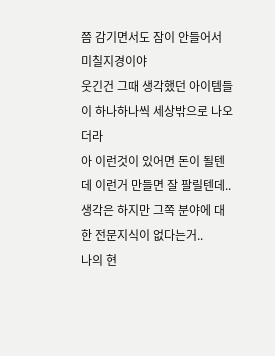쯤 감기면서도 잠이 안들어서 미칠지경이야
웃긴건 그때 생각했던 아이템들이 하나하나씩 세상밖으로 나오더라
아 이런것이 있어면 돈이 될텐데 이런거 만들면 잘 팔릴텐데..
생각은 하지만 그쪽 분야에 대한 전문지식이 없다는거..
나의 현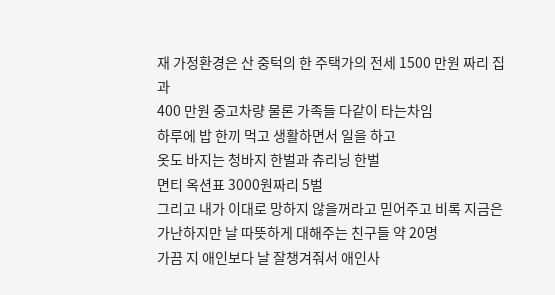재 가정환경은 산 중턱의 한 주택가의 전세 1500 만원 짜리 집과
400 만원 중고차량 물론 가족들 다같이 타는차임
하루에 밥 한끼 먹고 생활하면서 일을 하고
옷도 바지는 청바지 한벌과 츄리닝 한벌
면티 옥션표 3000원짜리 5벌
그리고 내가 이대로 망하지 않을꺼라고 믿어주고 비록 지금은 가난하지만 날 따뜻하게 대해주는 친구들 약 20명
가끔 지 애인보다 날 잘챙겨줘서 애인사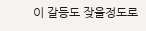이 갈등도 잦을정도로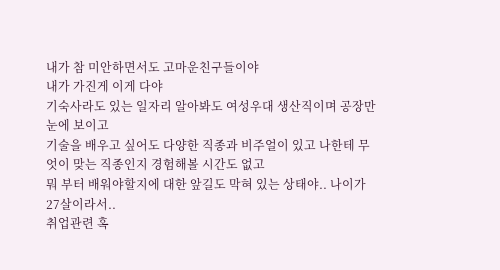내가 참 미안하면서도 고마운친구들이야
내가 가진게 이게 다야
기숙사라도 있는 일자리 알아봐도 여성우대 생산직이며 공장만 눈에 보이고
기술을 배우고 싶어도 다양한 직종과 비주얼이 있고 나한테 무엇이 맞는 직종인지 경험해볼 시간도 없고
뭐 부터 배워야할지에 대한 앞길도 막혀 있는 상태야.. 나이가 27살이라서..
취업관련 혹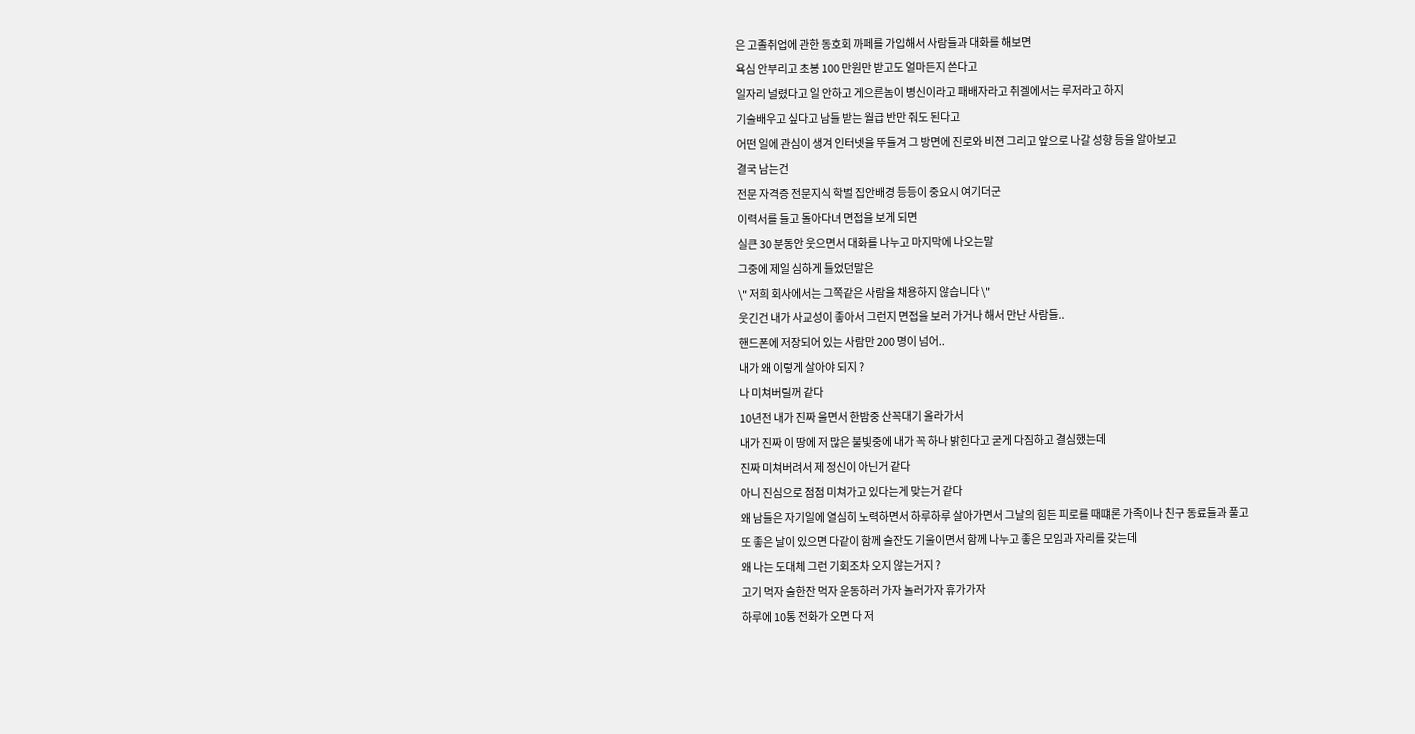은 고졸취업에 관한 동호회 까페를 가입해서 사람들과 대화를 해보면
욕심 안부리고 초봉 100 만원만 받고도 얼마든지 쓴다고
일자리 널렸다고 일 안하고 게으른놈이 병신이라고 패배자라고 취겔에서는 루저라고 하지
기술배우고 싶다고 남들 받는 월급 반만 줘도 된다고
어떤 일에 관심이 생겨 인터넷을 뚜들겨 그 방면에 진로와 비젼 그리고 앞으로 나갈 성향 등을 알아보고
결국 남는건
전문 자격증 전문지식 학벌 집안배경 등등이 중요시 여기더군
이력서를 들고 돌아다녀 면접을 보게 되면
실큰 30 분동안 웃으면서 대화를 나누고 마지막에 나오는말
그중에 제일 심하게 들었던말은
\" 저희 회사에서는 그쪽같은 사람을 채용하지 않습니다 \"
웃긴건 내가 사교성이 좋아서 그런지 면접을 보러 가거나 해서 만난 사람들..
핸드폰에 저장되어 있는 사람만 200 명이 넘어..
내가 왜 이렇게 살아야 되지 ?
나 미쳐버릴꺼 같다
10년전 내가 진짜 울면서 한밤중 산꼭대기 올라가서
내가 진짜 이 땅에 저 많은 불빛중에 내가 꼭 하나 밝힌다고 굳게 다짐하고 결심했는데
진짜 미쳐버려서 제 정신이 아닌거 같다
아니 진심으로 점점 미쳐가고 있다는게 맞는거 같다
왜 남들은 자기일에 열심히 노력하면서 하루하루 살아가면서 그날의 힘든 피로를 때떄론 가족이나 친구 동료들과 풀고
또 좋은 날이 있으면 다같이 함께 술잔도 기울이면서 함께 나누고 좋은 모임과 자리를 갖는데
왜 나는 도대체 그런 기회조차 오지 않는거지 ?
고기 먹자 술한잔 먹자 운동하러 가자 놀러가자 휴가가자
하루에 10통 전화가 오면 다 저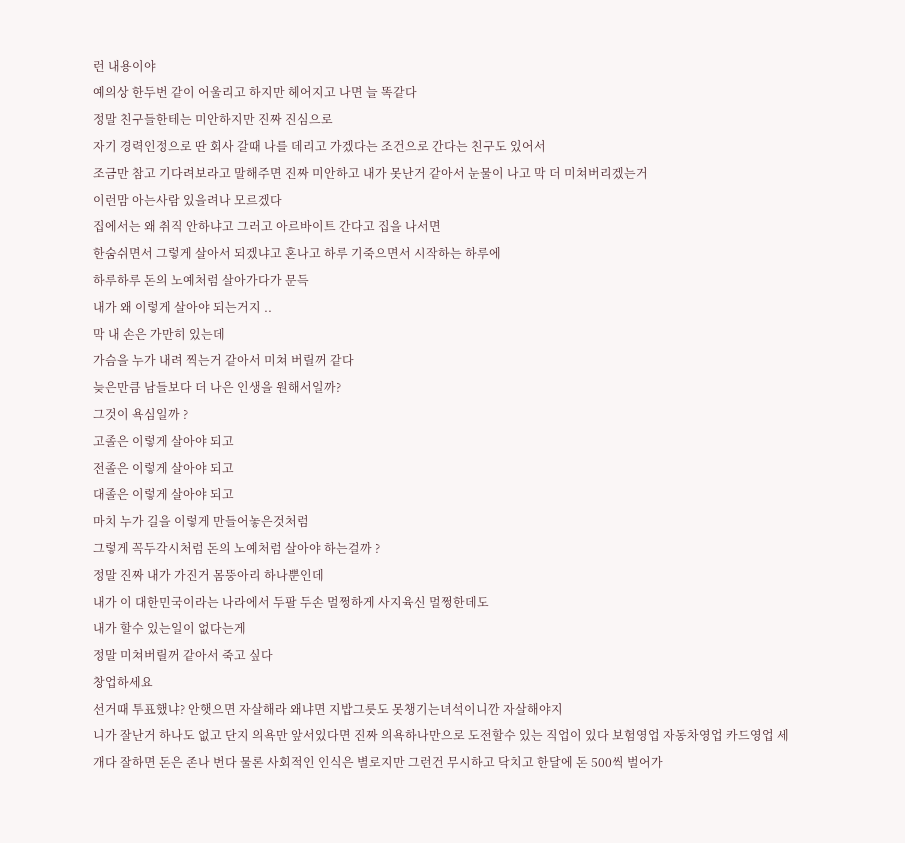런 내용이야
예의상 한두번 같이 어울리고 하지만 헤어지고 나면 늘 똑같다
정말 친구들한테는 미안하지만 진짜 진심으로
자기 경력인정으로 딴 회사 갈때 나를 데리고 가겠다는 조건으로 간다는 친구도 있어서
조금만 참고 기다려보라고 말해주면 진짜 미안하고 내가 못난거 같아서 눈물이 나고 막 더 미쳐버리겠는거
이런맘 아는사람 있을려나 모르겠다
집에서는 왜 취직 안하냐고 그러고 아르바이트 간다고 집을 나서면
한숨쉬면서 그렇게 살아서 되겠냐고 혼나고 하루 기죽으면서 시작하는 하루에
하루하루 돈의 노예처럼 살아가다가 문득
내가 왜 이렇게 살아야 되는거지 ..
막 내 손은 가만히 있는데
가슴을 누가 내려 찍는거 같아서 미쳐 버릴꺼 같다
늦은만큼 남들보다 더 나은 인생을 원해서일까?
그것이 욕심일까 ?
고졸은 이렇게 살아야 되고
전졸은 이렇게 살아야 되고
대졸은 이렇게 살아야 되고
마치 누가 길을 이렇게 만들어놓은것처럼
그렇게 꼭두각시처럼 돈의 노예처럼 살아야 하는걸까 ?
정말 진짜 내가 가진거 몸뚱아리 하나뿐인데
내가 이 대한민국이라는 나라에서 두팔 두손 멀쩡하게 사지육신 멀쩡한데도
내가 할수 있는일이 없다는게
정말 미쳐버릴꺼 같아서 죽고 싶다
창업하세요
선거때 투표했냐? 안햇으면 자살해라 왜냐면 지밥그릇도 못챙기는녀석이니깐 자살해야지
니가 잘난거 하나도 없고 단지 의욕만 앞서있다면 진짜 의욕하나만으로 도전할수 있는 직업이 있다 보험영업 자동차영업 카드영업 세개다 잘하면 돈은 존나 번다 물론 사회적인 인식은 별로지만 그런건 무시하고 닥치고 한달에 돈 500씩 벌어가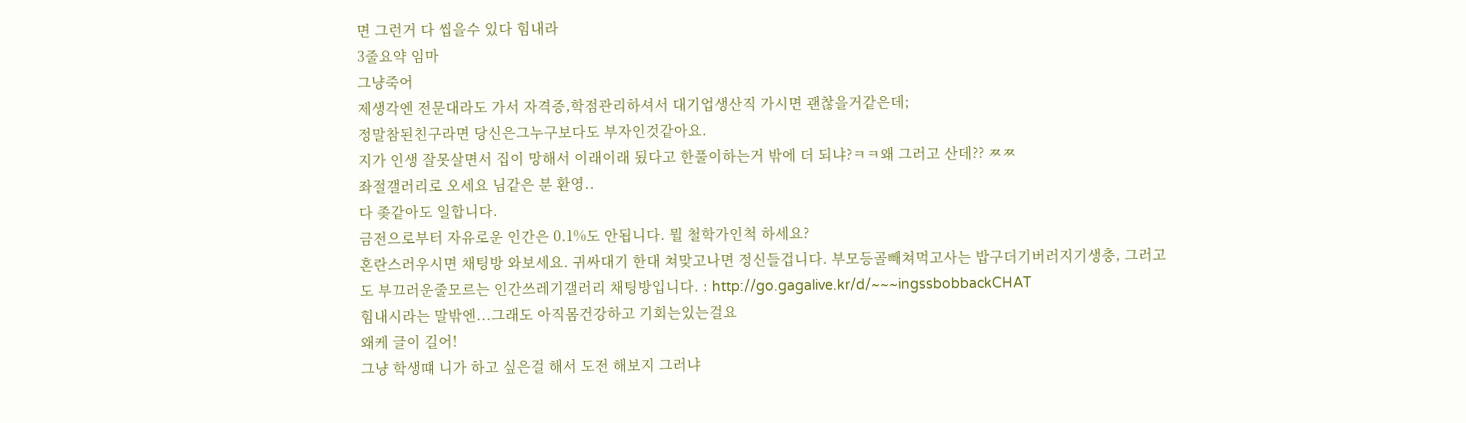면 그런거 다 씹을수 있다 힘내라
3줄요약 임마
그냥죽어
제생각엔 전문대라도 가서 자격증,학점관리하셔서 대기업생산직 가시면 괜찮을거같은데;
정말참된친구라면 당신은그누구보다도 부자인것같아요.
지가 인생 잘못살면서 집이 망해서 이래이래 됬다고 한풀이하는거 밖에 더 되냐?ㅋㅋ왜 그러고 산데?? ㅉㅉ
좌절갤러리로 오세요 님같은 분 환영..
다 좆같아도 일합니다.
금전으로부터 자유로운 인간은 0.1%도 안됩니다. 뭘 철학가인척 하세요?
혼란스러우시면 채팅방 와보세요. 귀싸대기 한대 쳐맞고나면 정신들겁니다. 부모등골빼쳐먹고사는 밥구더기버러지기생충, 그러고도 부끄러운줄모르는 인간쓰레기갤러리 채팅방입니다. : http://go.gagalive.kr/d/~~~ingssbobbackCHAT
힘내시라는 말밖엔...그래도 아직몸건강하고 기회는있는걸요
왜케 글이 길어!
그냥 학생떄 니가 하고 싶은걸 해서 도전 해보지 그러냐